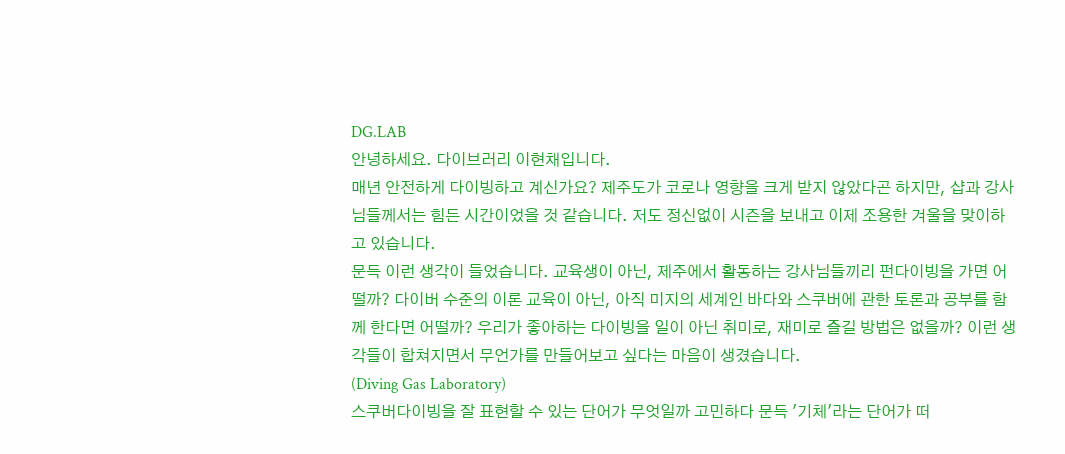DG.LAB
안녕하세요. 다이브러리 이현채입니다.
매년 안전하게 다이빙하고 계신가요? 제주도가 코로나 영향을 크게 받지 않았다곤 하지만, 샵과 강사님들께서는 힘든 시간이었을 것 같습니다. 저도 정신없이 시즌을 보내고 이제 조용한 겨울을 맞이하고 있습니다.
문득 이런 생각이 들었습니다. 교육생이 아닌, 제주에서 활동하는 강사님들끼리 펀다이빙을 가면 어떨까? 다이버 수준의 이론 교육이 아닌, 아직 미지의 세계인 바다와 스쿠버에 관한 토론과 공부를 함께 한다면 어떨까? 우리가 좋아하는 다이빙을 일이 아닌 취미로, 재미로 즐길 방법은 없을까? 이런 생각들이 합쳐지면서 무언가를 만들어보고 싶다는 마음이 생겼습니다.
(Diving Gas Laboratory)
스쿠버다이빙을 잘 표현할 수 있는 단어가 무엇일까 고민하다 문득 '기체'라는 단어가 떠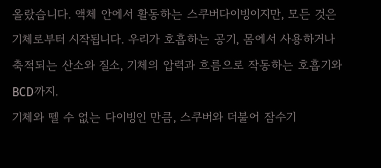올랐습니다. 액체 안에서 활동하는 스쿠버다이빙이지만, 모든 것은 기체로부터 시작됩니다. 우리가 호흡하는 공기, 몸에서 사용하거나 축적되는 산소와 질소, 기체의 압력과 흐름으로 작동하는 호흡기와 BCD까지.
기체와 뗄 수 없는 다이빙인 만큼, 스쿠버와 더불어 잠수기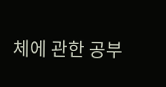체에 관한 공부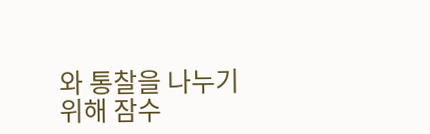와 통찰을 나누기 위해 잠수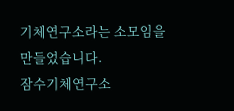기체연구소라는 소모임을 만들었습니다.
잠수기체연구소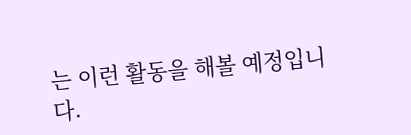는 이런 활동을 해볼 예정입니다.